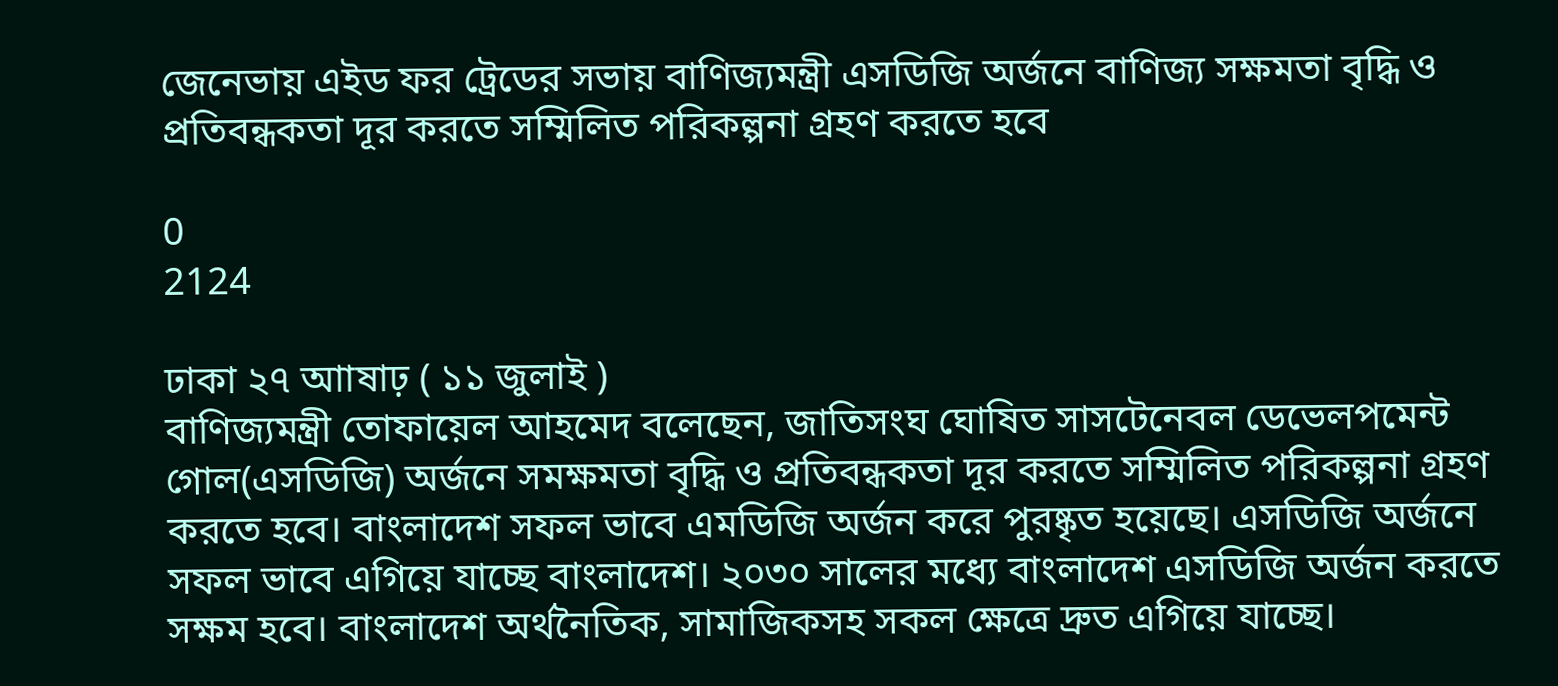জেনেভায় এইড ফর ট্রেডের সভায় বাণিজ্যমন্ত্রী এসডিজি অর্জনে বাণিজ্য সক্ষমতা বৃদ্ধি ও প্রতিবন্ধকতা দূর করতে সম্মিলিত পরিকল্পনা গ্রহণ করতে হবে

0
2124

ঢাকা ২৭ আাষাঢ় ( ১১ জুলাই )
বাণিজ্যমন্ত্রী তোফায়েল আহমেদ বলেছেন, জাতিসংঘ ঘোষিত সাসটেনেবল ডেভেলপমেন্ট গোল(এসডিজি) অর্জনে সমক্ষমতা বৃদ্ধি ও প্রতিবন্ধকতা দূর করতে সম্মিলিত পরিকল্পনা গ্রহণ করতে হবে। বাংলাদেশ সফল ভাবে এমডিজি অর্জন করে পুরষ্কৃত হয়েছে। এসডিজি অর্জনে সফল ভাবে এগিয়ে যাচ্ছে বাংলাদেশ। ২০৩০ সালের মধ্যে বাংলাদেশ এসডিজি অর্জন করতে সক্ষম হবে। বাংলাদেশ অর্থনৈতিক, সামাজিকসহ সকল ক্ষেত্রে দ্রুত এগিয়ে যাচ্ছে।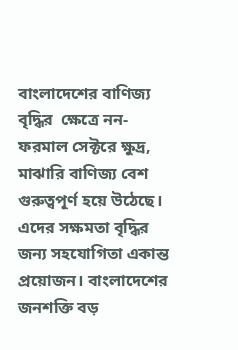বাংলাদেশের বাণিজ্য বৃদ্ধির  ক্ষেত্রে নন-ফরমাল সেক্টরে ক্ষুদ্র, মাঝারি বাণিজ্য বেশ গুরুত্বপূর্ণ হয়ে উঠেছে। এদের সক্ষমতা বৃদ্ধির জন্য সহযোগিতা একান্ত প্রয়োজন। বাংলাদেশের জনশক্তি বড়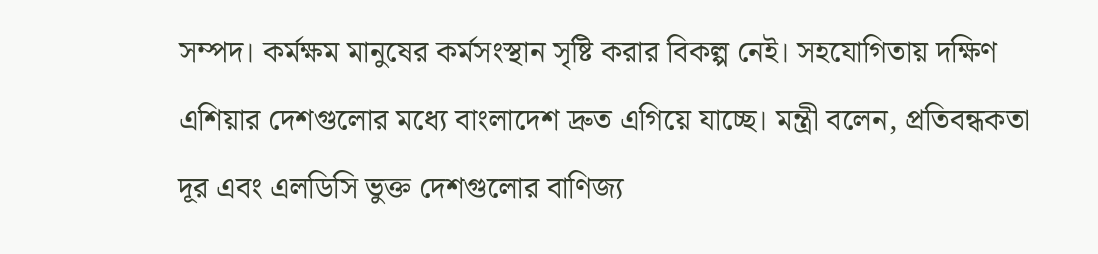সম্পদ। কর্মক্ষম মানুষের কর্মসংস্থান সৃষ্টি করার বিকল্প নেই। সহযোগিতায় দক্ষিণ এশিয়ার দেশগুলোর মধ্যে বাংলাদেশ দ্রুত এগিয়ে যাচ্ছে। মন্ত্রী বলেন, প্রতিবন্ধকতা দূর এবং এলডিসি ভুক্ত দেশগুলোর বাণিজ্য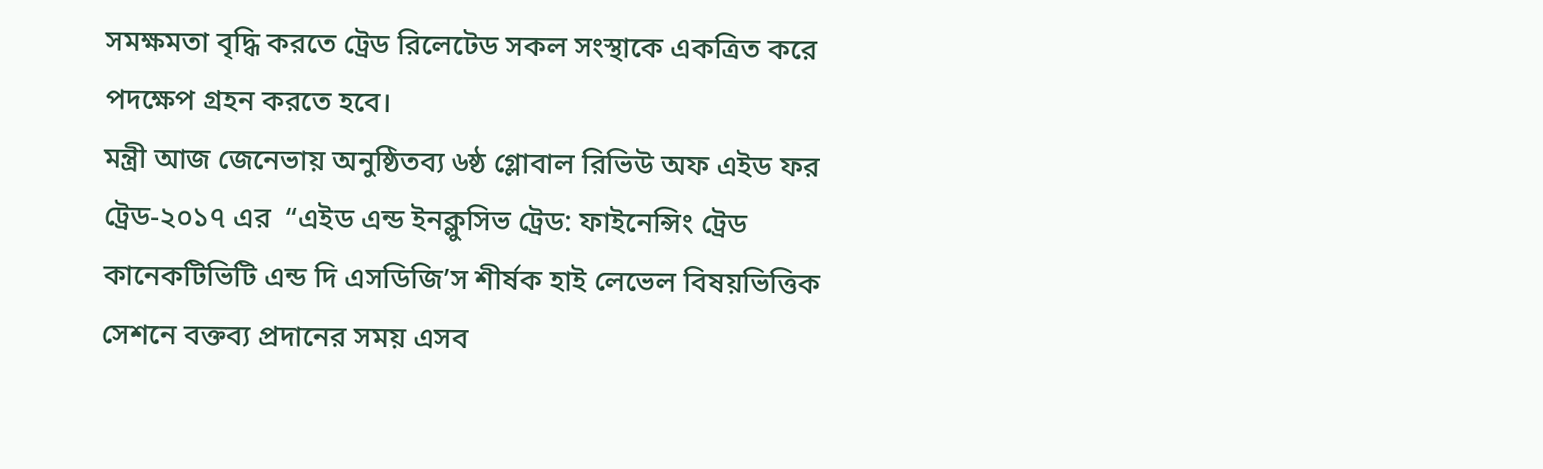সমক্ষমতা বৃদ্ধি করতে ট্রেড রিলেটেড সকল সংস্থাকে একত্রিত করে পদক্ষেপ গ্রহন করতে হবে।
মন্ত্রী আজ জেনেভায় অনুষ্ঠিতব্য ৬ষ্ঠ গ্লোবাল রিভিউ অফ এইড ফর ট্রেড-২০১৭ এর  “এইড এন্ড ইনক্লুসিভ ট্রেড: ফাইনেন্সিং ট্রেড কানেকটিভিটি এন্ড দি এসডিজি’স শীর্ষক হাই লেভেল বিষয়ভিত্তিক সেশনে বক্তব্য প্রদানের সময় এসব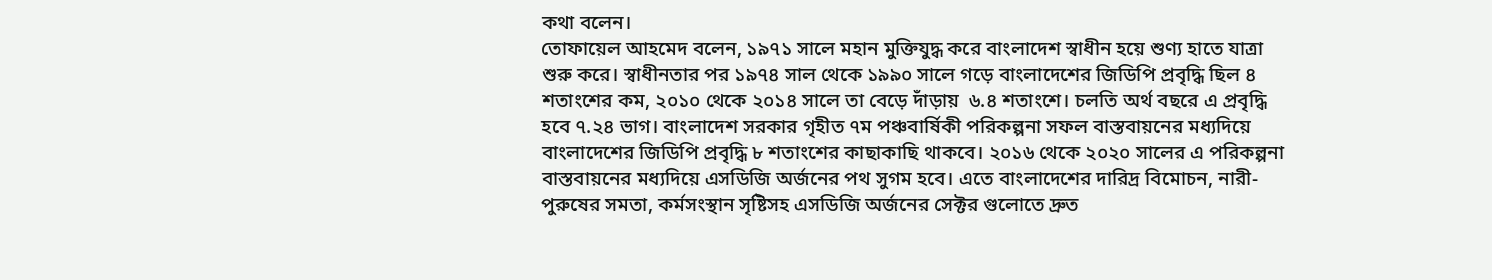কথা বলেন।
তোফায়েল আহমেদ বলেন, ১৯৭১ সালে মহান মুক্তিযুদ্ধ করে বাংলাদেশ স্বাধীন হয়ে শুণ্য হাতে যাত্রা শুরু করে। স্বাধীনতার পর ১৯৭৪ সাল থেকে ১৯৯০ সালে গড়ে বাংলাদেশের জিডিপি প্রবৃদ্ধি ছিল ৪ শতাংশের কম, ২০১০ থেকে ২০১৪ সালে তা বেড়ে দাঁড়ায়  ৬.৪ শতাংশে। চলতি অর্থ বছরে এ প্রবৃদ্ধি হবে ৭.২৪ ভাগ। বাংলাদেশ সরকার গৃহীত ৭ম পঞ্চবার্ষিকী পরিকল্পনা সফল বাস্তবায়নের মধ্যদিয়ে বাংলাদেশের জিডিপি প্রবৃদ্ধি ৮ শতাংশের কাছাকাছি থাকবে। ২০১৬ থেকে ২০২০ সালের এ পরিকল্পনা বাস্তবায়নের মধ্যদিয়ে এসডিজি অর্জনের পথ সুগম হবে। এতে বাংলাদেশের দারিদ্র বিমোচন, নারী-পুরুষের সমতা, কর্মসংস্থান সৃষ্টিসহ এসডিজি অর্জনের সেক্টর গুলোতে দ্রুত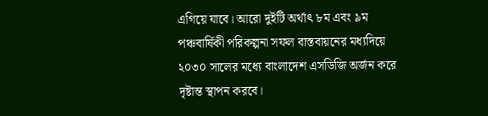এগিয়ে যাবে। আরো দুইটি অর্থাৎ ৮ম এবং ৯ম পঞ্চবার্ষিকী পরিকল্পনা সফল বাস্তবায়নের মধ্যদিয়ে ২০৩০ সালের মধ্যে বাংলাদেশ এসডিজি অর্জন করে দৃষ্টান্ত স্থাপন করবে।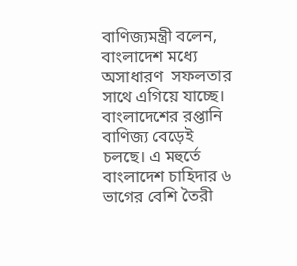বাণিজ্যমন্ত্রী বলেন, বাংলাদেশ মধ্যে অসাধারণ  সফলতার সাথে এগিয়ে যাচ্ছে। বাংলাদেশের রপ্তানি বাণিজ্য বেড়েই চলছে। এ মহুর্তে বাংলাদেশ চাহিদার ৬ ভাগের বেশি তৈরী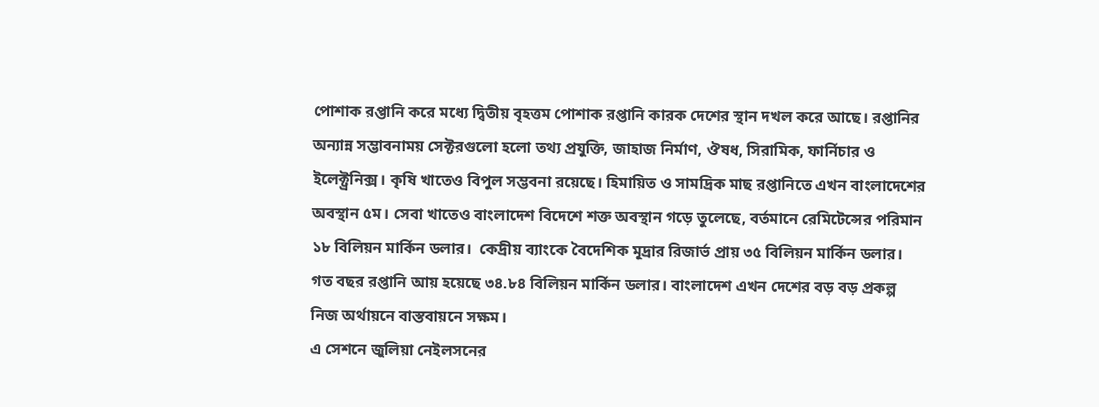পোশাক রপ্তানি করে মধ্যে দ্বিতীয় বৃহত্তম পোশাক রপ্তানি কারক দেশের স্থান দখল করে আছে। রপ্তানির অন্যান্ন সম্ভাবনাময় সেক্টরগুলো হলো তথ্য প্রযুক্তি, জাহাজ নির্মাণ, ঔষধ, সিরামিক, ফার্নিচার ও ইলেক্ট্রনিক্স। কৃষি খাতেও বিপুল সম্ভবনা রয়েছে। হিমায়িত ও সামদ্রিক মাছ রপ্তানিতে এখন বাংলাদেশের অবস্থান ৫ম। সেবা খাতেও বাংলাদেশ বিদেশে শক্ত অবস্থান গড়ে তুলেছে, বর্তমানে রেমিটেন্সের পরিমান ১৮ বিলিয়ন মার্কিন ডলার।  কেদ্রীয় ব্যাংকে বৈদেশিক মূদ্রার রিজার্ভ প্রায় ৩৫ বিলিয়ন মার্কিন ডলার। গত বছর রপ্তানি আয় হয়েছে ৩৪.৮৪ বিলিয়ন মার্কিন ডলার। বাংলাদেশ এখন দেশের বড় বড় প্রকল্প নিজ অর্থায়নে বাস্তবায়নে সক্ষম।
এ সেশনে জুলিয়া নেইলসনের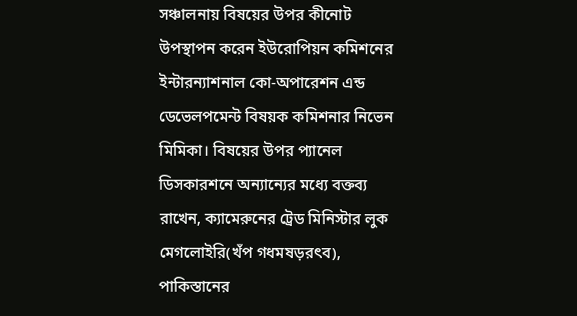সঞ্চালনায় বিষয়ের উপর কীনোট উপস্থাপন করেন ইউরোপিয়ন কমিশনের ইন্টারন্যাশনাল কো-অপারেশন এন্ড ডেভেলপমেন্ট বিষয়ক কমিশনার নিভেন মিমিকা। বিষয়ের উপর প্যানেল ডিসকারশনে অন্যান্যের মধ্যে বক্তব্য রাখেন, ক্যামেরুনের ট্রেড মিনিস্টার লুক মেগলোইরি(খঁপ গধমষড়রৎব), পাকিস্তানের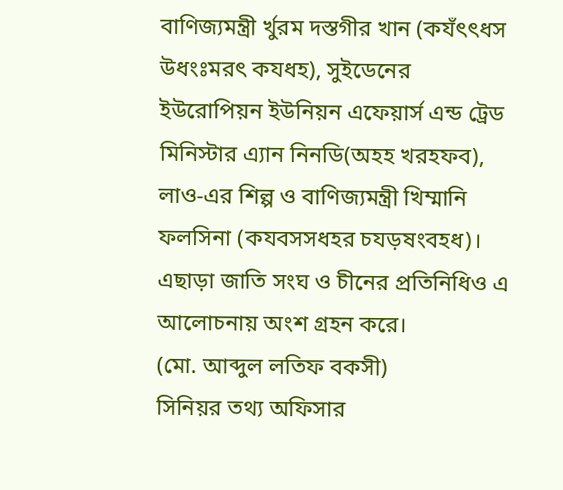বাণিজ্যমন্ত্রী র্খুরম দস্তগীর খান (কযঁৎৎধস উধংঃমরৎ কযধহ), সুইডেনের ইউরোপিয়ন ইউনিয়ন এফেয়ার্স এন্ড ট্রেড মিনিস্টার এ্যান নিনডি(অহহ খরহফব), লাও-এর শিল্প ও বাণিজ্যমন্ত্রী খিম্মানি ফলসিনা (কযবসসধহর চযড়ষংবহধ)। এছাড়া জাতি সংঘ ও চীনের প্রতিনিধিও এ আলোচনায় অংশ গ্রহন করে।
(মো. আব্দুল লতিফ বকসী)
সিনিয়র তথ্য অফিসার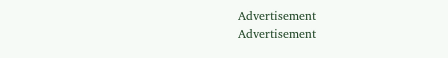Advertisement
Advertisement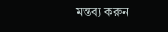মন্তব্য করুন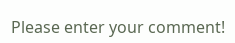Please enter your comment!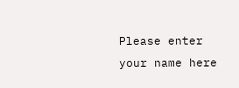Please enter your name here